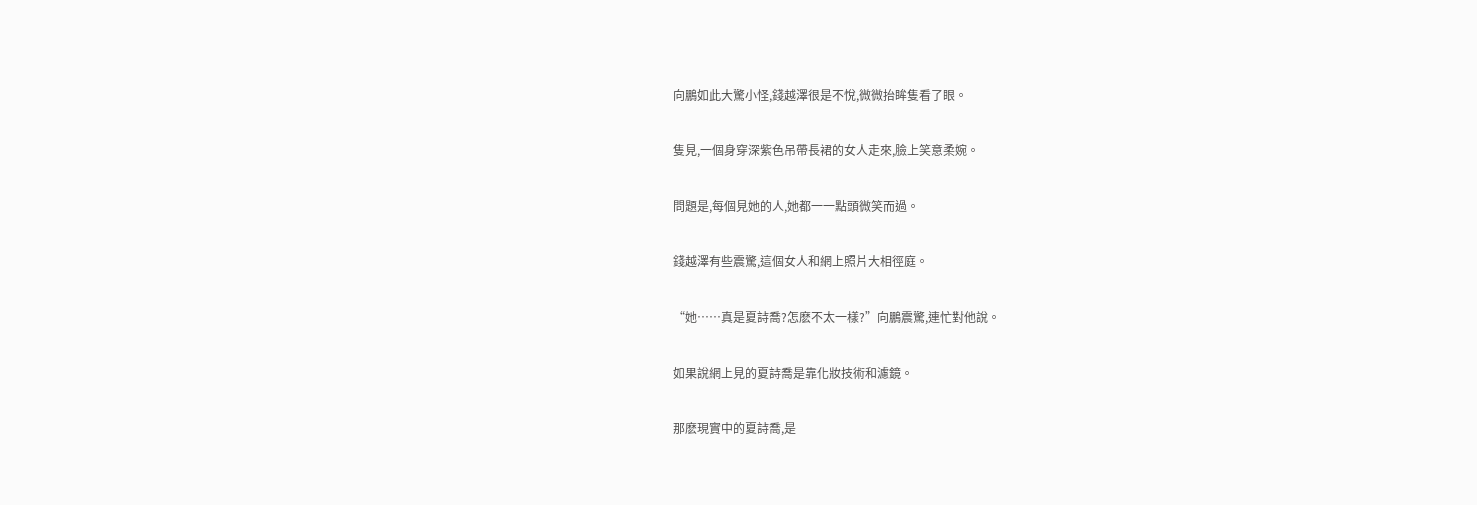向鵬如此大驚小怪,錢越澤很是不悅,微微抬眸隻看了眼。

隻見,一個身穿深紫色吊帶長裙的女人走來,臉上笑意柔婉。

問題是,每個見她的人,她都一一點頭微笑而過。

錢越澤有些震驚,這個女人和網上照片大相徑庭。

“她……真是夏詩喬?怎麽不太一樣?”向鵬震驚,連忙對他說。

如果說網上見的夏詩喬是靠化妝技術和濾鏡。

那麽現實中的夏詩喬,是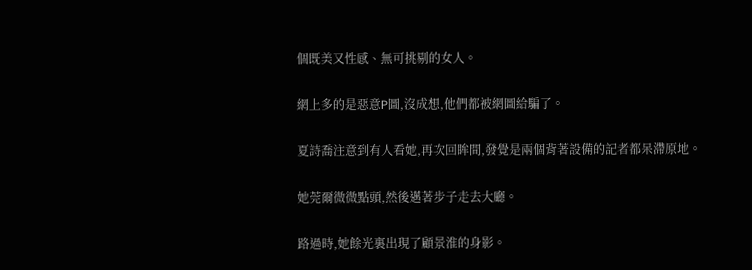個既美又性感、無可挑剔的女人。

網上多的是惡意P圖,沒成想,他們都被網圖給騙了。

夏詩喬注意到有人看她,再次回眸間,發覺是兩個背著設備的記者都呆滯原地。

她莞爾微微點頭,然後邁著步子走去大廳。

路過時,她餘光裏出現了顧景淮的身影。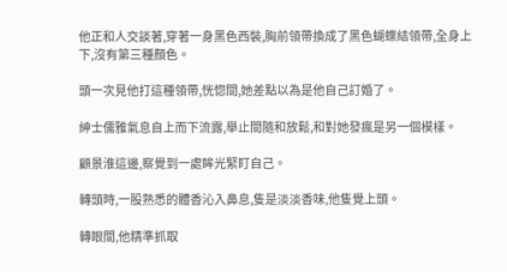他正和人交談著,穿著一身黑色西裝,胸前領帶換成了黑色蝴蝶結領帶,全身上下,沒有第三種顏色。

頭一次見他打這種領帶,恍惚間,她差點以為是他自己訂婚了。

紳士儒雅氣息自上而下流露,舉止間隨和放鬆,和對她發瘋是另一個模樣。

顧景淮這邊,察覺到一處眸光緊盯自己。

轉頭時,一股熟悉的體香沁入鼻息,隻是淡淡香味,他隻覺上頭。

轉眼間,他精準抓取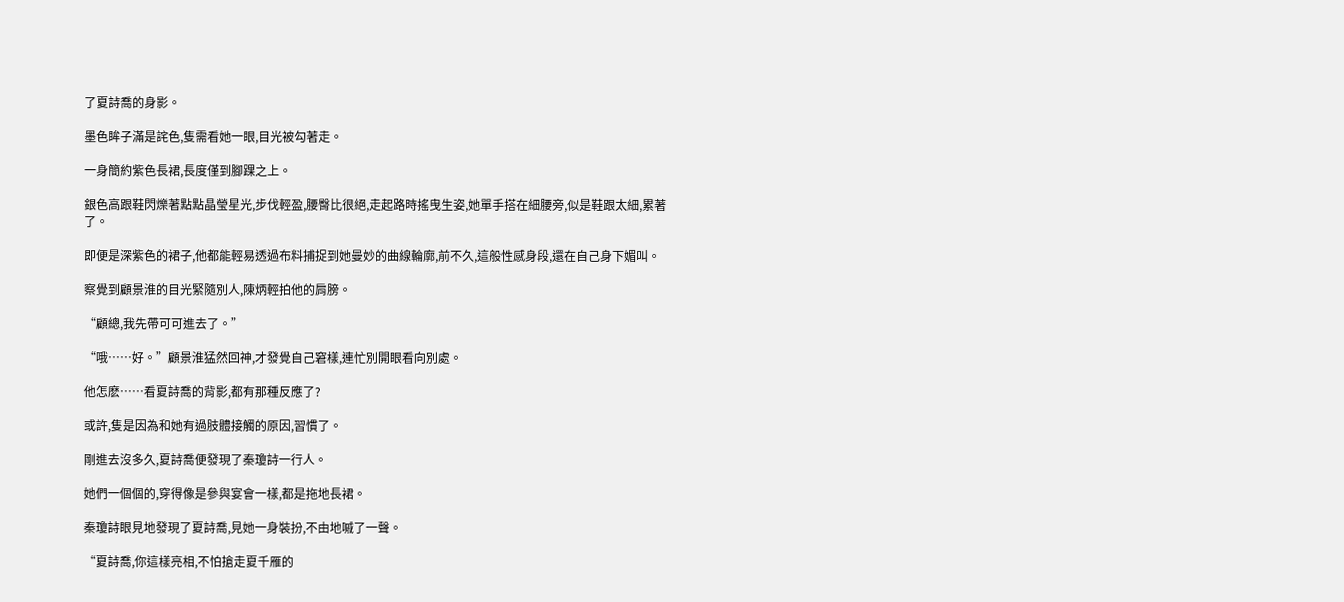了夏詩喬的身影。

墨色眸子滿是詫色,隻需看她一眼,目光被勾著走。

一身簡約紫色長裙,長度僅到腳踝之上。

銀色高跟鞋閃爍著點點晶瑩星光,步伐輕盈,腰臀比很絕,走起路時搖曳生姿,她單手搭在細腰旁,似是鞋跟太細,累著了。

即便是深紫色的裙子,他都能輕易透過布料捕捉到她曼妙的曲線輪廓,前不久,這般性感身段,還在自己身下媚叫。

察覺到顧景淮的目光緊隨別人,陳炳輕拍他的肩膀。

“顧總,我先帶可可進去了。”

“哦……好。”顧景淮猛然回神,才發覺自己窘樣,連忙別開眼看向別處。

他怎麽……看夏詩喬的背影,都有那種反應了?

或許,隻是因為和她有過肢體接觸的原因,習慣了。

剛進去沒多久,夏詩喬便發現了秦瓊詩一行人。

她們一個個的,穿得像是參與宴會一樣,都是拖地長裙。

秦瓊詩眼見地發現了夏詩喬,見她一身裝扮,不由地嘁了一聲。

“夏詩喬,你這樣亮相,不怕搶走夏千雁的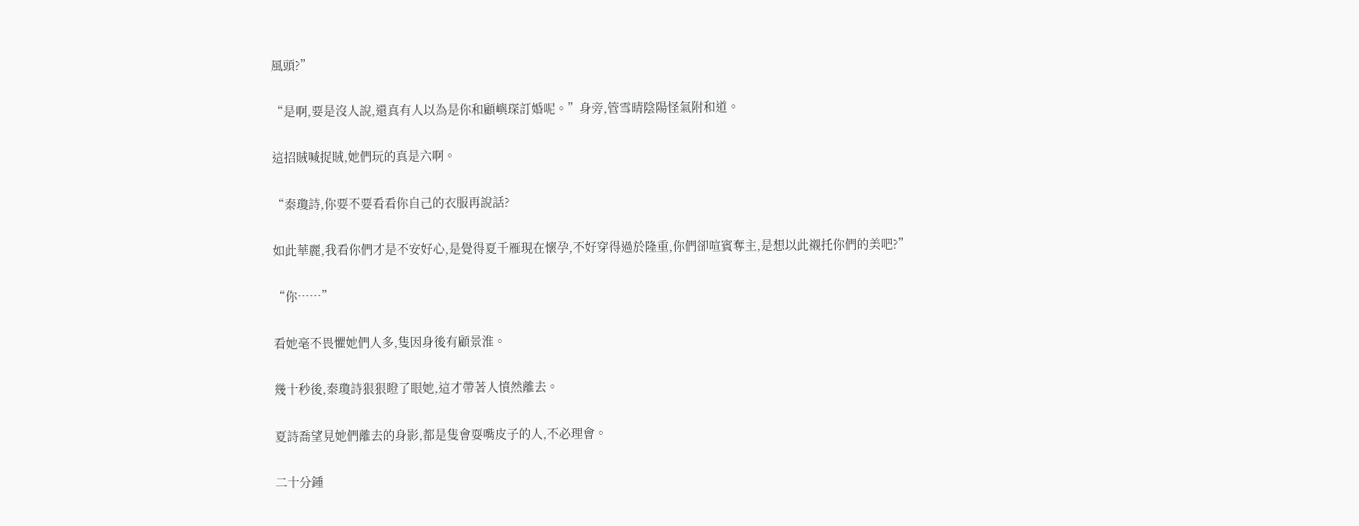風頭?”

“是啊,要是沒人說,還真有人以為是你和顧嶼琛訂婚呢。”身旁,管雪晴陰陽怪氣附和道。

這招賊喊捉賊,她們玩的真是六啊。

“秦瓊詩,你要不要看看你自己的衣服再說話?

如此華麗,我看你們才是不安好心,是覺得夏千雁現在懷孕,不好穿得過於隆重,你們卻喧賓奪主,是想以此襯托你們的美吧?”

“你……”

看她毫不畏懼她們人多,隻因身後有顧景淮。

幾十秒後,秦瓊詩狠狠瞪了眼她,這才帶著人憤然離去。

夏詩喬望見她們離去的身影,都是隻會耍嘴皮子的人,不必理會。

二十分鍾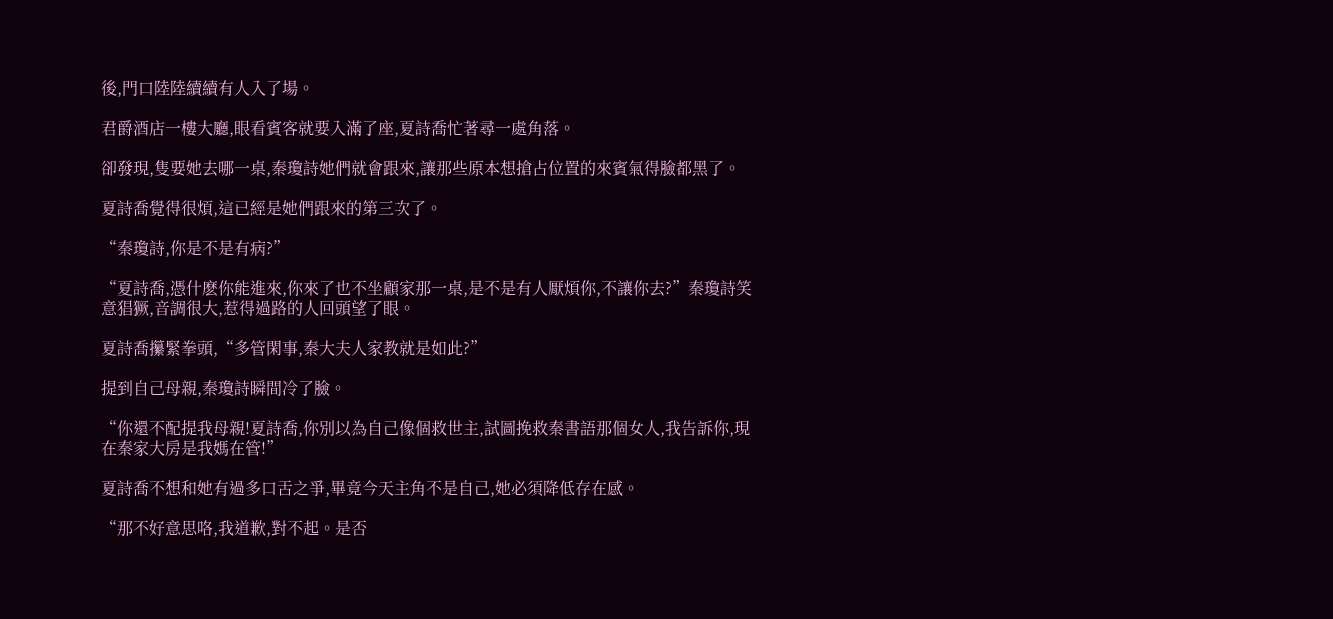後,門口陸陸續續有人入了場。

君爵酒店一樓大廳,眼看賓客就要入滿了座,夏詩喬忙著尋一處角落。

卻發現,隻要她去哪一桌,秦瓊詩她們就會跟來,讓那些原本想搶占位置的來賓氣得臉都黑了。

夏詩喬覺得很煩,這已經是她們跟來的第三次了。

“秦瓊詩,你是不是有病?”

“夏詩喬,憑什麽你能進來,你來了也不坐顧家那一桌,是不是有人厭煩你,不讓你去?”秦瓊詩笑意猖獗,音調很大,惹得過路的人回頭望了眼。

夏詩喬攥緊拳頭,“多管閑事,秦大夫人家教就是如此?”

提到自己母親,秦瓊詩瞬間冷了臉。

“你還不配提我母親!夏詩喬,你別以為自己像個救世主,試圖挽救秦書語那個女人,我告訴你,現在秦家大房是我媽在管!”

夏詩喬不想和她有過多口舌之爭,畢竟今天主角不是自己,她必須降低存在感。

“那不好意思咯,我道歉,對不起。是否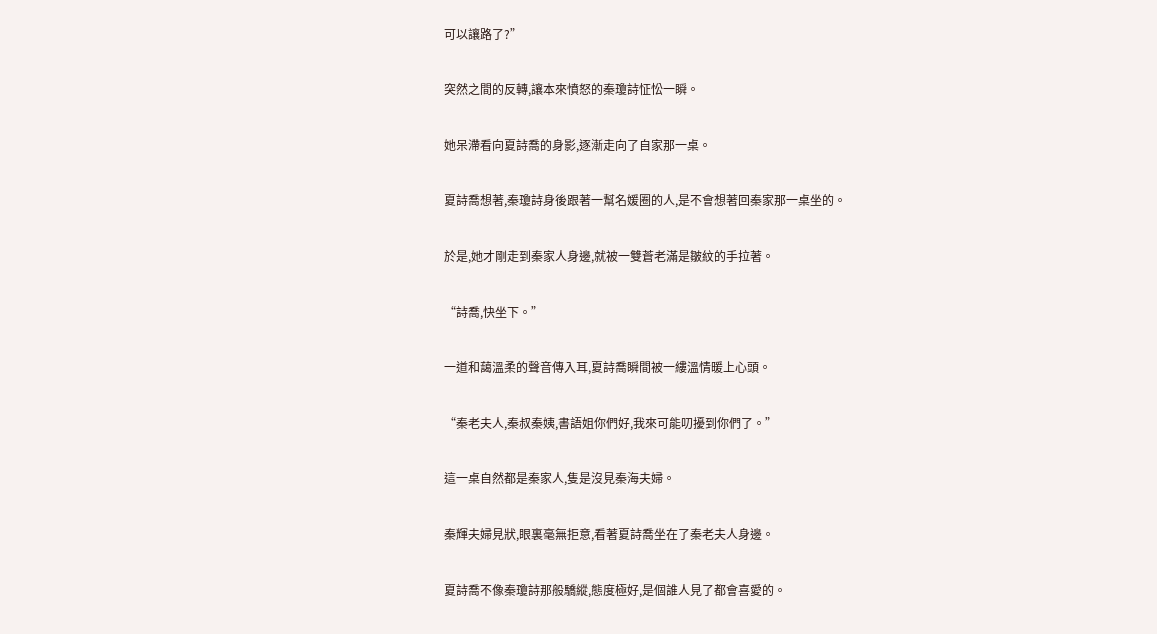可以讓路了?”

突然之間的反轉,讓本來憤怒的秦瓊詩怔忪一瞬。

她呆滯看向夏詩喬的身影,逐漸走向了自家那一桌。

夏詩喬想著,秦瓊詩身後跟著一幫名媛圈的人,是不會想著回秦家那一桌坐的。

於是,她才剛走到秦家人身邊,就被一雙蒼老滿是皺紋的手拉著。

“詩喬,快坐下。”

一道和藹溫柔的聲音傳入耳,夏詩喬瞬間被一縷溫情暖上心頭。

“秦老夫人,秦叔秦姨,書語姐你們好,我來可能叨擾到你們了。”

這一桌自然都是秦家人,隻是沒見秦海夫婦。

秦輝夫婦見狀,眼裏毫無拒意,看著夏詩喬坐在了秦老夫人身邊。

夏詩喬不像秦瓊詩那般驕縱,態度極好,是個誰人見了都會喜愛的。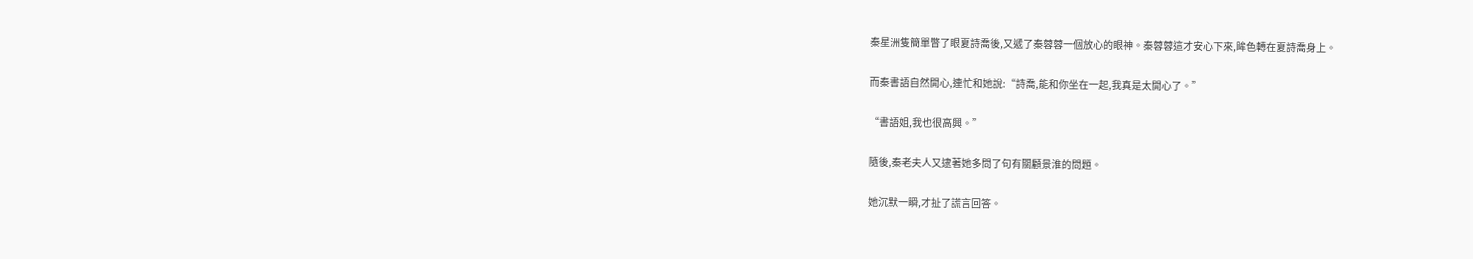秦星洲隻簡單瞥了眼夏詩喬後,又遞了秦蓉蓉一個放心的眼神。秦蓉蓉這才安心下來,眸色轉在夏詩喬身上。

而秦書語自然開心,連忙和她說:“詩喬,能和你坐在一起,我真是太開心了。”

“書語姐,我也很高興。”

隨後,秦老夫人又逮著她多問了句有關顧景淮的問題。

她沉默一瞬,才扯了謊言回答。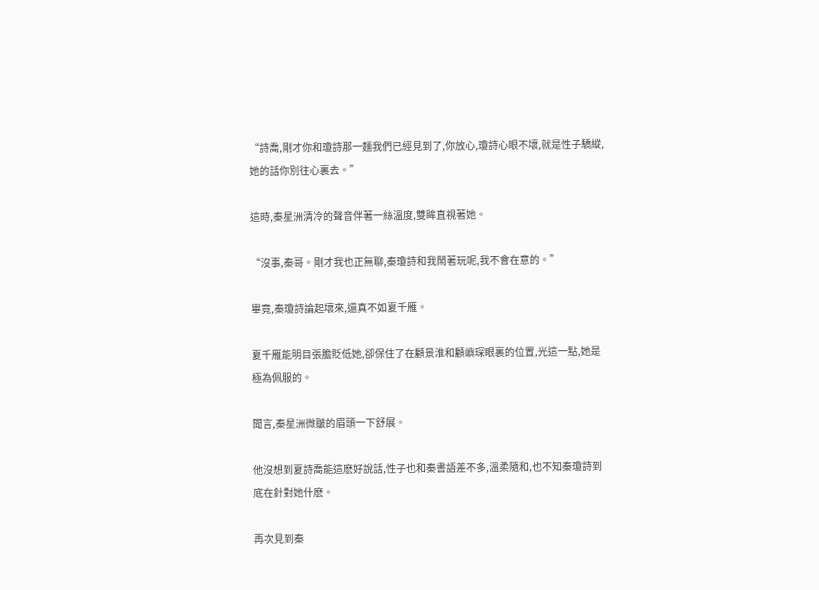“詩喬,剛才你和瓊詩那一麵我們已經見到了,你放心,瓊詩心眼不壞,就是性子驕縱,她的話你別往心裏去。”

這時,秦星洲清冷的聲音伴著一絲溫度,雙眸直視著她。

“沒事,秦哥。剛才我也正無聊,秦瓊詩和我鬧著玩呢,我不會在意的。”

畢竟,秦瓊詩論起壞來,還真不如夏千雁。

夏千雁能明目張膽貶低她,卻保住了在顧景淮和顧嶼琛眼裏的位置,光這一點,她是極為佩服的。

聞言,秦星洲微皺的眉頭一下舒展。

他沒想到夏詩喬能這麽好說話,性子也和秦書語差不多,溫柔隨和,也不知秦瓊詩到底在針對她什麽。

再次見到秦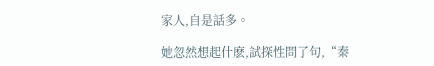家人,自是話多。

她忽然想起什麽,試探性問了句,“秦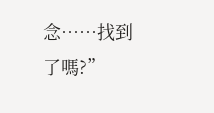念……找到了嗎?”